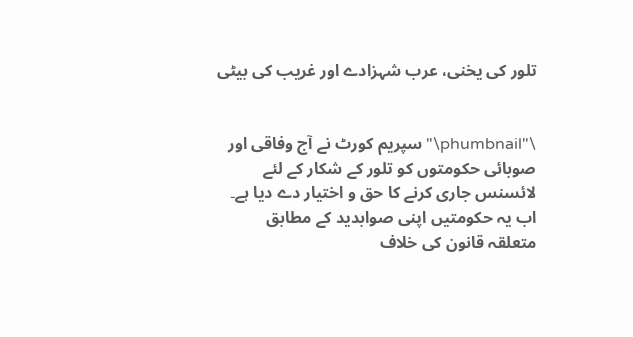تلور کی یخنی، عرب شہزادے اور غریب کی بیٹی


\"phumbnail\"سپریم کورٹ نے آج وفاقی اور صوبائی حکومتوں کو تلور کے شکار کے لئے لائسنس جاری کرنے کا حق و اختیار دے دیا ہے۔ اب یہ حکومتیں اپنی صوابدید کے مطابق متعلقہ قانون کی خلاف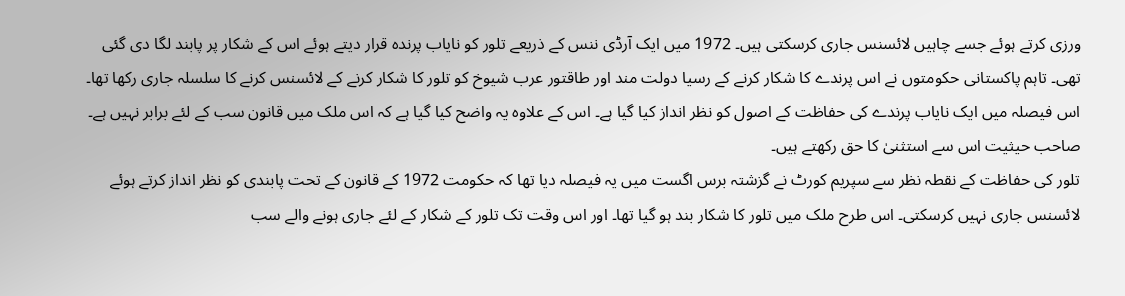ورزی کرتے ہوئے جسے چاہیں لائسنس جاری کرسکتی ہیں۔ 1972 میں ایک آرڈی ننس کے ذریعے تلور کو نایاب پرندہ قرار دیتے ہوئے اس کے شکار پر پابند لگا دی گئی تھی۔ تاہم پاکستانی حکومتوں نے اس پرندے کا شکار کرنے کے رسیا دولت مند اور طاقتور عرب شیوخ کو تلور کا شکار کرنے کے لائسنس کرنے کا سلسلہ جاری رکھا تھا۔ اس فیصلہ میں ایک نایاب پرندے کی حفاظت کے اصول کو نظر انداز کیا گیا ہے۔ اس کے علاوہ یہ واضح کیا گیا ہے کہ اس ملک میں قانون سب کے لئے برابر نہیں ہے۔ صاحب حیثیت اس سے استثنیٰ کا حق رکھتے ہیں۔
تلور کی حفاظت کے نقطہ نظر سے سپریم کورٹ نے گزشتہ برس اگست میں یہ فیصلہ دیا تھا کہ حکومت 1972 کے قانون کے تحت پابندی کو نظر انداز کرتے ہوئے لائسنس جاری نہیں کرسکتی۔ اس طرح ملک میں تلور کا شکار بند ہو گیا تھا۔ اور اس وقت تک تلور کے شکار کے لئے جاری ہونے والے سب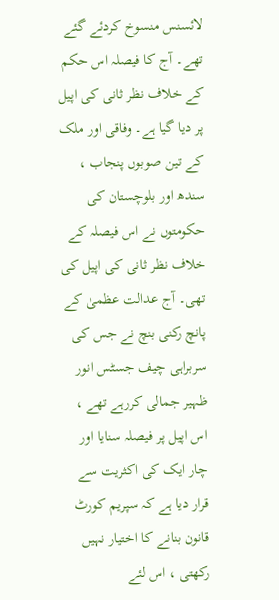لائسنس منسوخ کردئے گئے تھے۔ آج کا فیصلہ اس حکم کے خلاف نظر ثانی کی اپیل پر دیا گیا ہے۔ وفاقی اور ملک کے تین صوبوں پنجاب ، سندھ اور بلوچستان کی حکومتوں نے اس فیصلہ کے خلاف نظر ثانی کی اپیل کی تھی۔ آج عدالت عظمیٰ کے پانچ رکنی بنچ نے جس کی سربراہی چیف جسٹس انور ظہیر جمالی کررہے تھے ، اس اپیل پر فیصلہ سنایا اور چار ایک کی اکثریت سے قرار دیا ہے کہ سپریم کورٹ قانون بنانے کا اختیار نہیں رکھتی ، اس لئے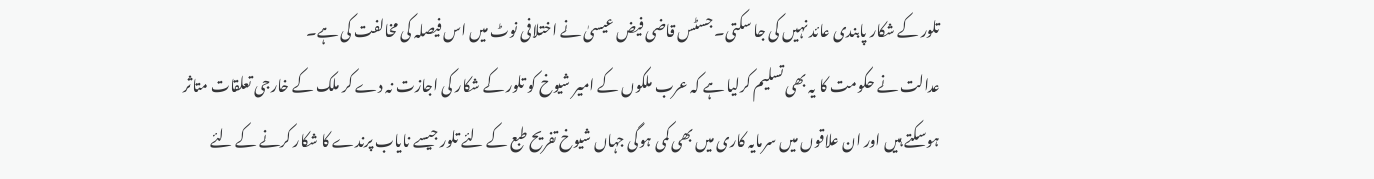تلور کے شکار پابندی عائد نہیں کی جا سکتی۔ جسٹس قاضی فیض عیسیٰ نے اختلافی نوٹ میں اس فیصلہ کی مخالفت کی ہے۔
عدالت نے حکومت کا یہ بھی تسلیم کرلیا ہے کہ عرب ملکوں کے امیر شیوخ کو تلور کے شکار کی اجازت نہ دے کر ملک کے خارجی تعلقات متاثر ہوسکتے ہیں اور ان علاقوں میں سرمایہ کاری میں بھی کمی ہوگی جہاں شیوخ تفریح طبع کے لئے تلور جیسے نایاب پرندے کا شکار کرنے کے لئے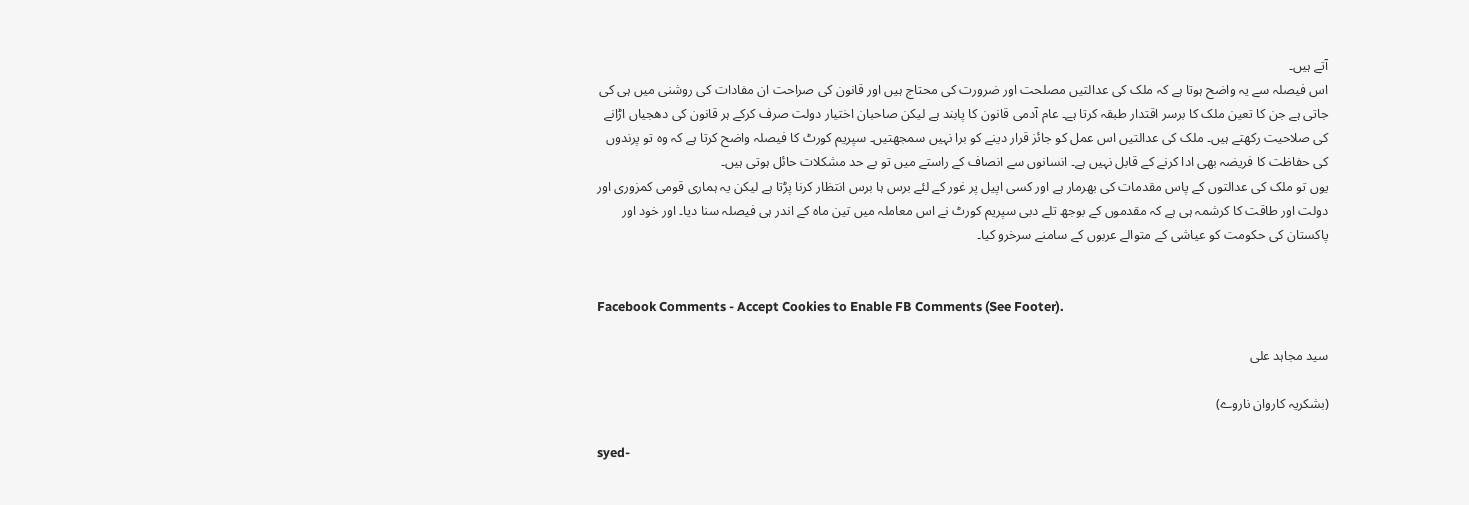آتے ہیں۔
اس فیصلہ سے یہ واضح ہوتا ہے کہ ملک کی عدالتیں مصلحت اور ضرورت کی محتاج ہیں اور قانون کی صراحت ان مفادات کی روشنی میں ہی کی جاتی ہے جن کا تعین ملک کا برسر اقتدار طبقہ کرتا ہے۔ عام آدمی قانون کا پابند ہے لیکن صاحبان اختیار دولت صرف کرکے ہر قانون کی دھجیاں اڑانے کی صلاحیت رکھتے ہیں۔ ملک کی عدالتیں اس عمل کو جائز قرار دینے کو برا نہیں سمجھتیں۔ سپریم کورٹ کا فیصلہ واضح کرتا ہے کہ وہ تو پرندوں کی حفاظت کا فریضہ بھی ادا کرنے کے قابل نہیں ہے۔ انسانوں سے انصاف کے راستے میں تو بے حد مشکلات حائل ہوتی ہیں۔
یوں تو ملک کی عدالتوں کے پاس مقدمات کی بھرمار ہے اور کسی اپیل پر غور کے لئے برس ہا برس انتظار کرنا پڑتا ہے لیکن یہ ہماری قومی کمزوری اور دولت اور طاقت کا کرشمہ ہی ہے کہ مقدموں کے بوجھ تلے دبی سپریم کورٹ نے اس معاملہ میں تین ماہ کے اندر ہی فیصلہ سنا دیا۔ اور خود اور پاکستان کی حکومت کو عیاشی کے متوالے عربوں کے سامنے سرخرو کیا۔


Facebook Comments - Accept Cookies to Enable FB Comments (See Footer).

سید مجاہد علی

(بشکریہ کاروان ناروے)

syed-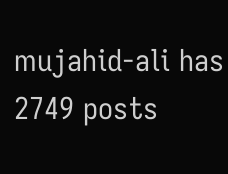mujahid-ali has 2749 posts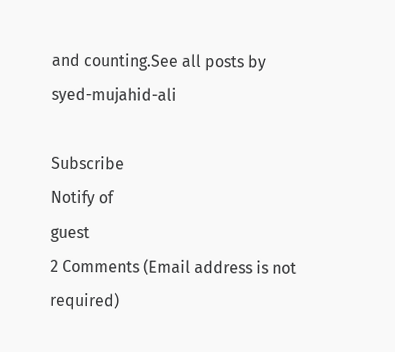and counting.See all posts by syed-mujahid-ali

Subscribe
Notify of
guest
2 Comments (Email address is not required)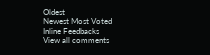Oldest
Newest Most Voted
Inline Feedbacks
View all comments